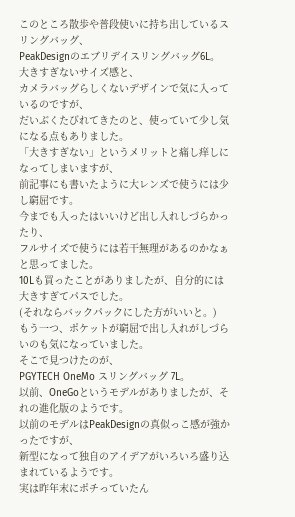このところ散歩や普段使いに持ち出しているスリングバッグ、
PeakDesignのエブリデイスリングバッグ6L。
大きすぎないサイズ感と、
カメラバッグらしくないデザインで気に入っているのですが、
だいぶくたびれてきたのと、使っていて少し気になる点もありました。
「大きすぎない」というメリットと痛し痒しになってしまいますが、
前記事にも書いたように大レンズで使うには少し窮屈です。
今までも入ったはいいけど出し入れしづらかったり、
フルサイズで使うには若干無理があるのかなぁと思ってました。
10Lも買ったことがありましたが、自分的には大きすぎてパスでした。
(それならバックパックにした方がいいと。)
もう一つ、ポケットが窮屈で出し入れがしづらいのも気になっていました。
そこで見つけたのが、
PGYTECH OneMo スリングバッグ 7L。
以前、OneGoというモデルがありましたが、それの進化版のようです。
以前のモデルはPeakDesignの真似っこ感が強かったですが、
新型になって独自のアイデアがいろいろ盛り込まれているようです。
実は昨年末にポチっていたん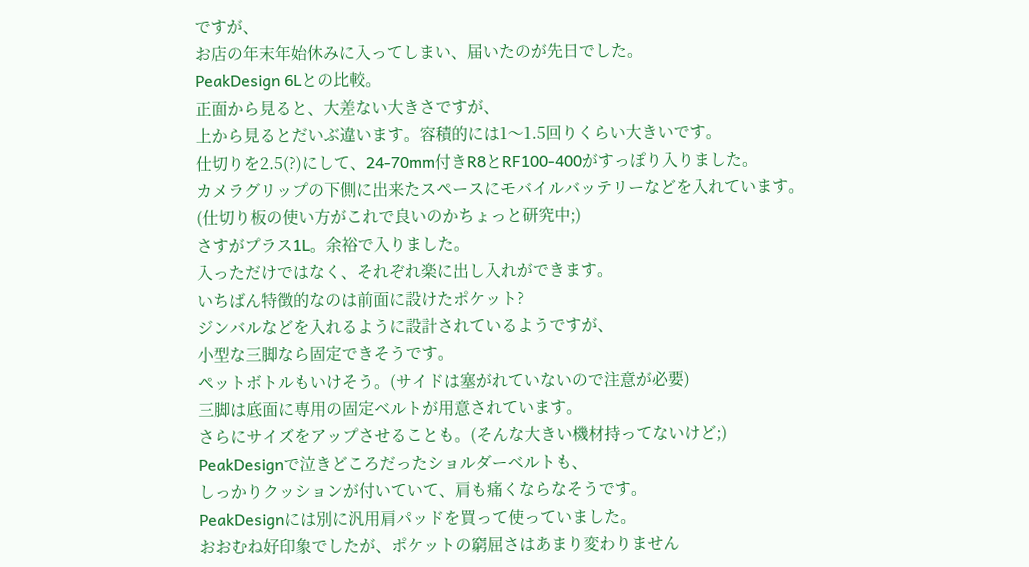ですが、
お店の年末年始休みに入ってしまい、届いたのが先日でした。
PeakDesign 6Lとの比較。
正面から見ると、大差ない大きさですが、
上から見るとだいぶ違います。容積的には1〜1.5回りくらい大きいです。
仕切りを2.5(?)にして、24-70mm付きR8とRF100-400がすっぽり入りました。
カメラグリップの下側に出来たスペースにモバイルバッテリーなどを入れています。
(仕切り板の使い方がこれで良いのかちょっと研究中;)
さすがプラス1L。余裕で入りました。
入っただけではなく、それぞれ楽に出し入れができます。
いちばん特徴的なのは前面に設けたポケット?
ジンバルなどを入れるように設計されているようですが、
小型な三脚なら固定できそうです。
ペットボトルもいけそう。(サイドは塞がれていないので注意が必要)
三脚は底面に専用の固定ベルトが用意されています。
さらにサイズをアップさせることも。(そんな大きい機材持ってないけど;)
PeakDesignで泣きどころだったショルダーベルトも、
しっかりクッションが付いていて、肩も痛くならなそうです。
PeakDesignには別に汎用肩パッドを買って使っていました。
おおむね好印象でしたが、ポケットの窮屈さはあまり変わりません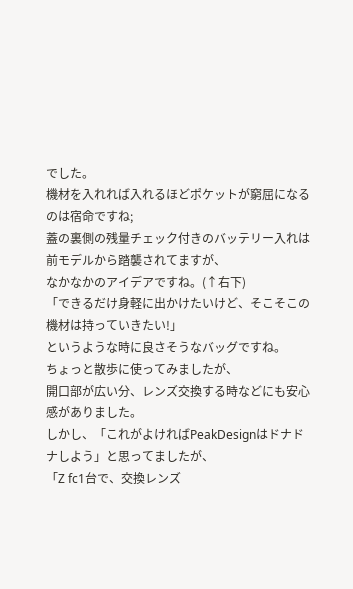でした。
機材を入れれば入れるほどポケットが窮屈になるのは宿命ですね;
蓋の裏側の残量チェック付きのバッテリー入れは前モデルから踏襲されてますが、
なかなかのアイデアですね。(↑右下)
「できるだけ身軽に出かけたいけど、そこそこの機材は持っていきたい!」
というような時に良さそうなバッグですね。
ちょっと散歩に使ってみましたが、
開口部が広い分、レンズ交換する時などにも安心感がありました。
しかし、「これがよければPeakDesignはドナドナしよう」と思ってましたが、
「Z fc1台で、交換レンズ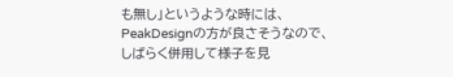も無し」というような時には、
PeakDesignの方が良さそうなので、
しばらく併用して様子を見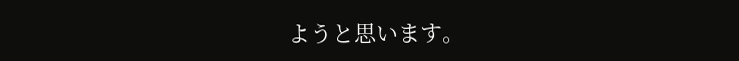ようと思います。